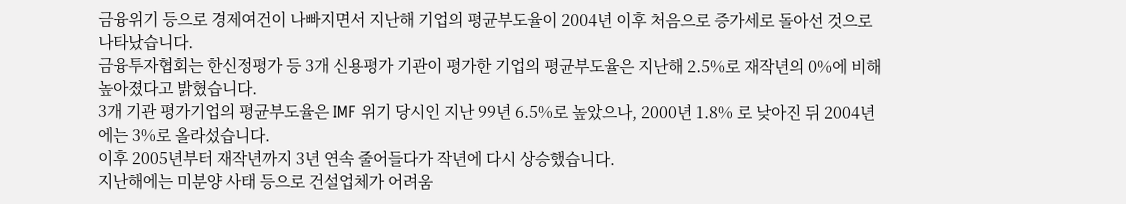금융위기 등으로 경제여건이 나빠지면서 지난해 기업의 평균부도율이 2004년 이후 처음으로 증가세로 돌아선 것으로 나타났습니다.
금융투자협회는 한신정평가 등 3개 신용평가 기관이 평가한 기업의 평균부도율은 지난해 2.5%로 재작년의 0%에 비해 높아졌다고 밝혔습니다.
3개 기관 평가기업의 평균부도율은 IMF 위기 당시인 지난 99년 6.5%로 높았으나, 2000년 1.8% 로 낮아진 뒤 2004년에는 3%로 올라섰습니다.
이후 2005년부터 재작년까지 3년 연속 줄어들다가 작년에 다시 상승했습니다.
지난해에는 미분양 사태 등으로 건설업체가 어려움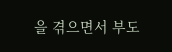을 겪으면서 부도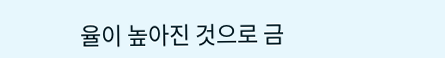율이 높아진 것으로 금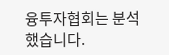융투자협회는 분석했습니다.